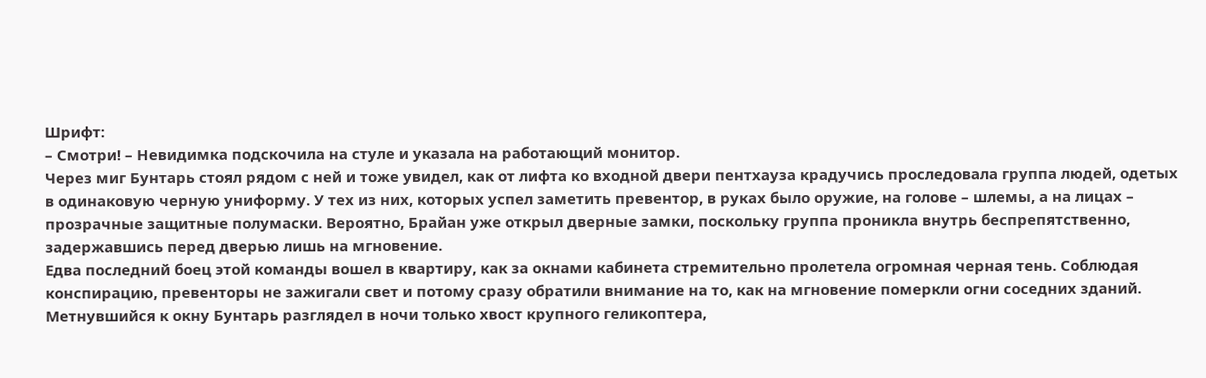Шрифт:
– Смотри! – Невидимка подскочила на стуле и указала на работающий монитор.
Через миг Бунтарь стоял рядом с ней и тоже увидел, как от лифта ко входной двери пентхауза крадучись проследовала группа людей, одетых в одинаковую черную униформу. У тех из них, которых успел заметить превентор, в руках было оружие, на голове – шлемы, а на лицах – прозрачные защитные полумаски. Вероятно, Брайан уже открыл дверные замки, поскольку группа проникла внутрь беспрепятственно, задержавшись перед дверью лишь на мгновение.
Едва последний боец этой команды вошел в квартиру, как за окнами кабинета стремительно пролетела огромная черная тень. Соблюдая конспирацию, превенторы не зажигали свет и потому сразу обратили внимание на то, как на мгновение померкли огни соседних зданий.
Метнувшийся к окну Бунтарь разглядел в ночи только хвост крупного геликоптера,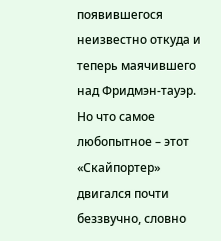появившегося неизвестно откуда и теперь маячившего над Фридмэн-тауэр. Но что самое любопытное – этот «Скайпортер» двигался почти беззвучно, словно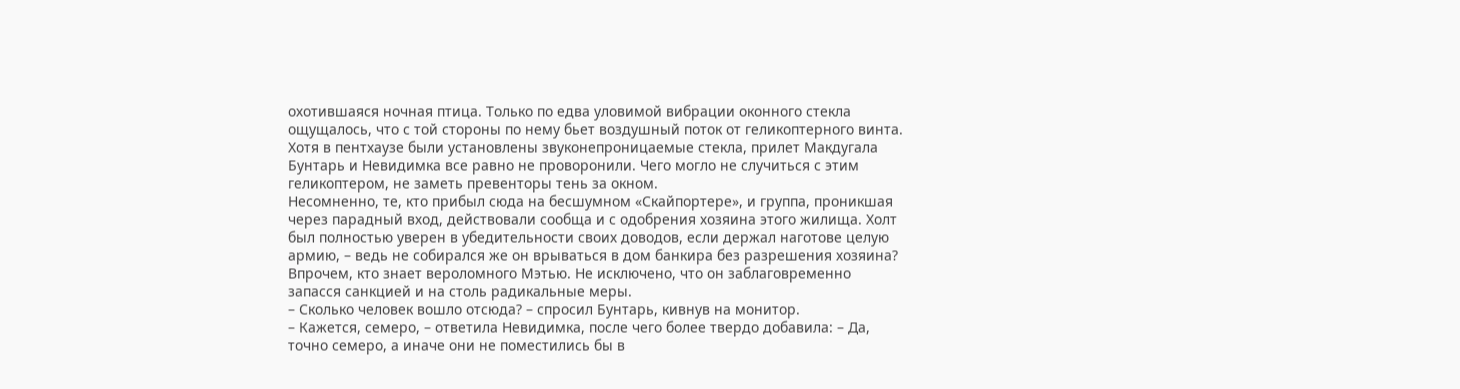охотившаяся ночная птица. Только по едва уловимой вибрации оконного стекла ощущалось, что с той стороны по нему бьет воздушный поток от геликоптерного винта. Хотя в пентхаузе были установлены звуконепроницаемые стекла, прилет Макдугала Бунтарь и Невидимка все равно не проворонили. Чего могло не случиться с этим геликоптером, не заметь превенторы тень за окном.
Несомненно, те, кто прибыл сюда на бесшумном «Скайпортере», и группа, проникшая через парадный вход, действовали сообща и с одобрения хозяина этого жилища. Холт был полностью уверен в убедительности своих доводов, если держал наготове целую армию, – ведь не собирался же он врываться в дом банкира без разрешения хозяина? Впрочем, кто знает вероломного Мэтью. Не исключено, что он заблаговременно запасся санкцией и на столь радикальные меры.
– Сколько человек вошло отсюда? – спросил Бунтарь, кивнув на монитор.
– Кажется, семеро, – ответила Невидимка, после чего более твердо добавила: – Да, точно семеро, а иначе они не поместились бы в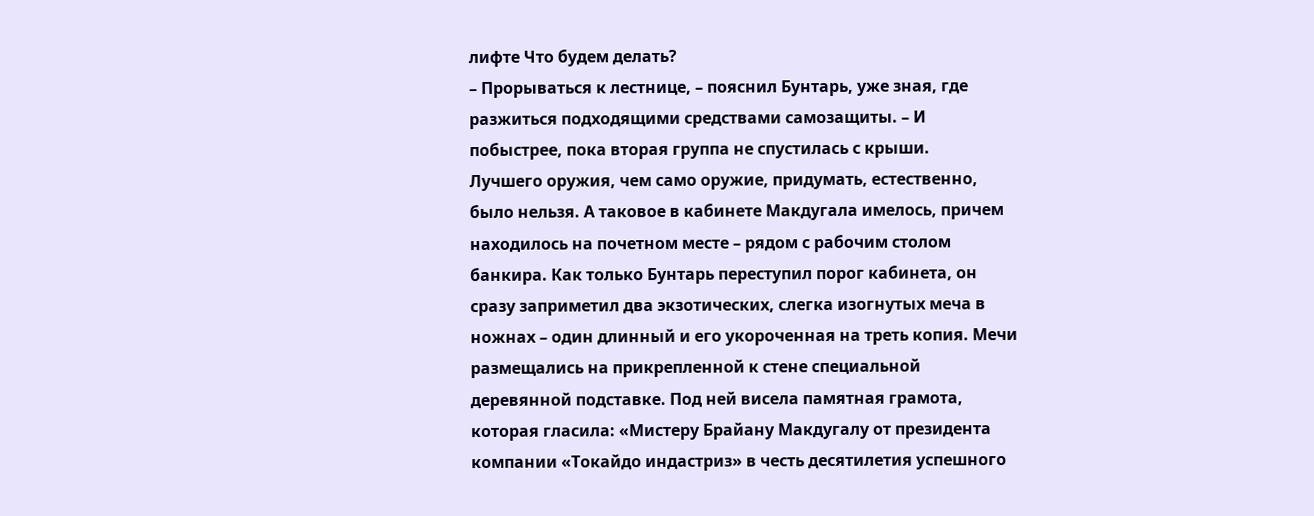лифте Что будем делать?
– Прорываться к лестнице, – пояснил Бунтарь, уже зная, где разжиться подходящими средствами самозащиты. – И побыстрее, пока вторая группа не спустилась с крыши.
Лучшего оружия, чем само оружие, придумать, естественно, было нельзя. А таковое в кабинете Макдугала имелось, причем находилось на почетном месте – рядом с рабочим столом банкира. Как только Бунтарь переступил порог кабинета, он сразу заприметил два экзотических, слегка изогнутых меча в ножнах – один длинный и его укороченная на треть копия. Мечи размещались на прикрепленной к стене специальной деревянной подставке. Под ней висела памятная грамота, которая гласила: «Мистеру Брайану Макдугалу от президента компании «Токайдо индастриз» в честь десятилетия успешного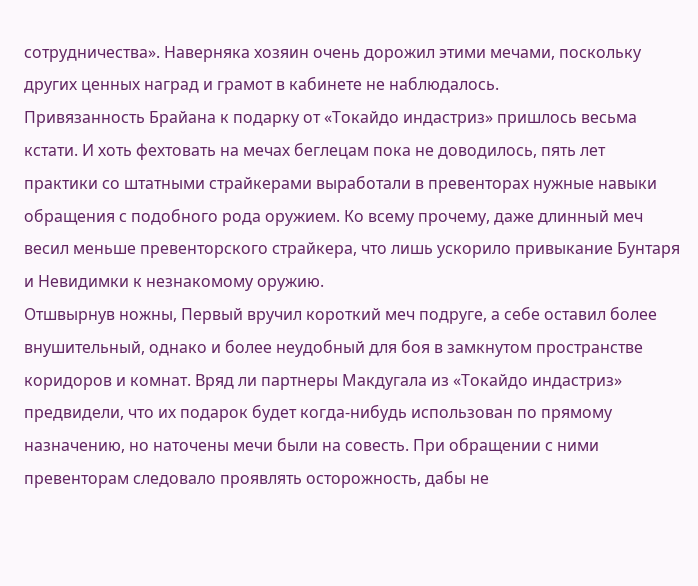сотрудничества». Наверняка хозяин очень дорожил этими мечами, поскольку других ценных наград и грамот в кабинете не наблюдалось.
Привязанность Брайана к подарку от «Токайдо индастриз» пришлось весьма кстати. И хоть фехтовать на мечах беглецам пока не доводилось, пять лет практики со штатными страйкерами выработали в превенторах нужные навыки обращения с подобного рода оружием. Ко всему прочему, даже длинный меч весил меньше превенторского страйкера, что лишь ускорило привыкание Бунтаря и Невидимки к незнакомому оружию.
Отшвырнув ножны, Первый вручил короткий меч подруге, а себе оставил более внушительный, однако и более неудобный для боя в замкнутом пространстве коридоров и комнат. Вряд ли партнеры Макдугала из «Токайдо индастриз» предвидели, что их подарок будет когда-нибудь использован по прямому назначению, но наточены мечи были на совесть. При обращении с ними превенторам следовало проявлять осторожность, дабы не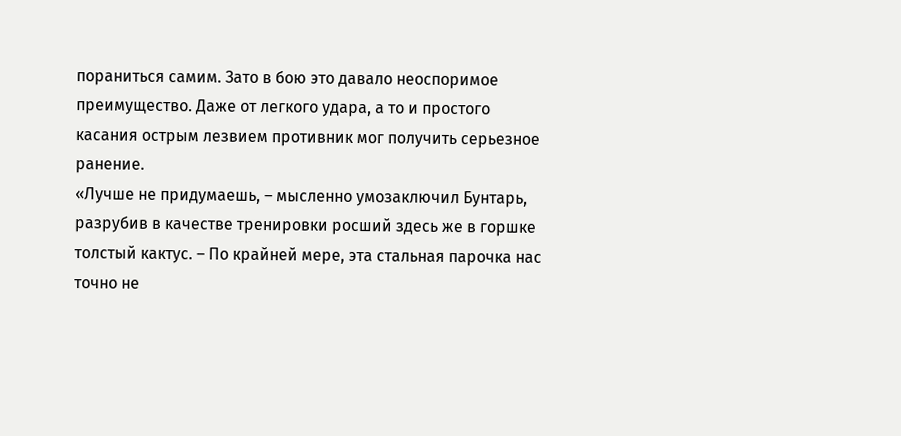пораниться самим. Зато в бою это давало неоспоримое преимущество. Даже от легкого удара, а то и простого касания острым лезвием противник мог получить серьезное ранение.
«Лучше не придумаешь, – мысленно умозаключил Бунтарь, разрубив в качестве тренировки росший здесь же в горшке толстый кактус. – По крайней мере, эта стальная парочка нас точно не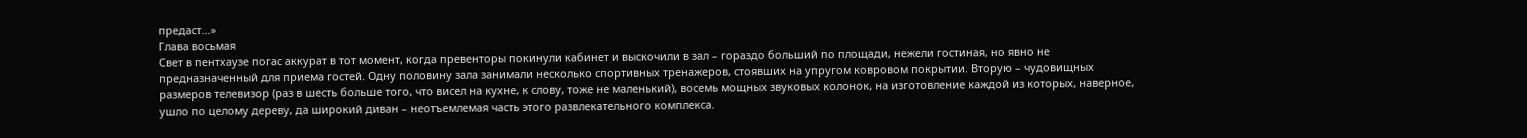предаст…»
Глава восьмая
Свет в пентхаузе погас аккурат в тот момент, когда превенторы покинули кабинет и выскочили в зал – гораздо больший по площади, нежели гостиная, но явно не предназначенный для приема гостей. Одну половину зала занимали несколько спортивных тренажеров, стоявших на упругом ковровом покрытии. Вторую – чудовищных размеров телевизор (раз в шесть больше того, что висел на кухне, к слову, тоже не маленький), восемь мощных звуковых колонок, на изготовление каждой из которых, наверное, ушло по целому дереву, да широкий диван – неотъемлемая часть этого развлекательного комплекса.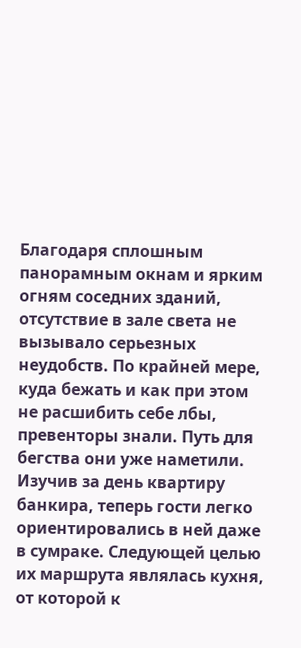Благодаря сплошным панорамным окнам и ярким огням соседних зданий, отсутствие в зале света не вызывало серьезных неудобств. По крайней мере, куда бежать и как при этом не расшибить себе лбы, превенторы знали. Путь для бегства они уже наметили. Изучив за день квартиру банкира, теперь гости легко ориентировались в ней даже в сумраке. Следующей целью их маршрута являлась кухня, от которой к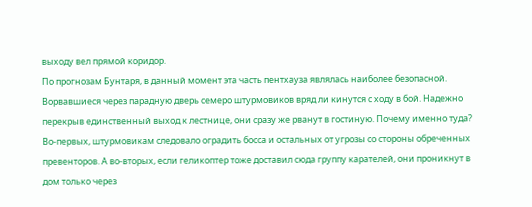выходу вел прямой коридор.
По прогнозам Бунтаря, в данный момент эта часть пентхауза являлась наиболее безопасной. Ворвавшиеся через парадную дверь семеро штурмовиков вряд ли кинутся с ходу в бой. Надежно перекрыв единственный выход к лестнице, они сразу же рванут в гостиную. Почему именно туда? Во-первых, штурмовикам следовало оградить босса и остальных от угрозы со стороны обреченных превенторов. А во-вторых, если геликоптер тоже доставил сюда группу карателей, они проникнут в дом только через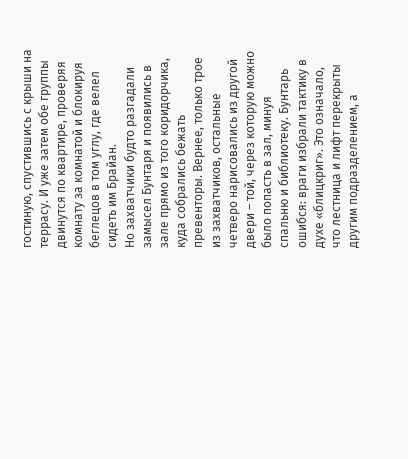гостиную, спустившись с крыши на террасу. И уже затем обе группы двинутся по квартире, проверяя комнату за комнатой и блокируя беглецов в том углу, где велел сидеть им Брайан.
Но захватчики будто разгадали замысел Бунтаря и появились в зале прямо из того коридорчика, куда собрались бежать превенторы. Вернее, только трое из захватчиков, остальные четверо нарисовались из другой двери – той, через которую можно было попасть в зал, минуя спальню и библиотеку. Бунтарь ошибся: враги избрали тактику в духе «блицкриг». Это означало, что лестница и лифт перекрыты другим подразделением, а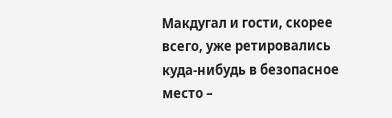Макдугал и гости, скорее всего, уже ретировались куда-нибудь в безопасное место –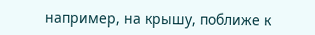например, на крышу, поближе к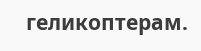геликоптерам.